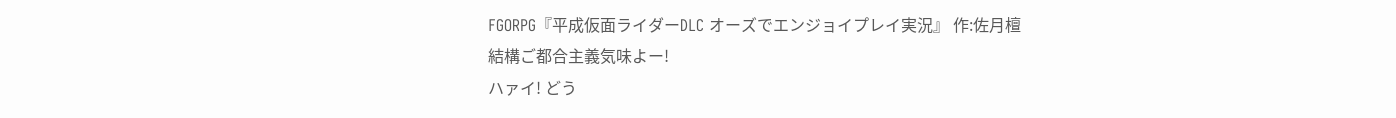FGORPG『平成仮面ライダーDLC オーズでエンジョイプレイ実況』 作:佐月檀
結構ご都合主義気味よー!
ハァイ! どう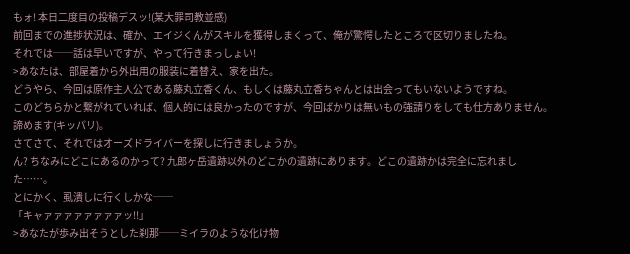もォ! 本日二度目の投稿デスッ!(某大罪司教並感)
前回までの進捗状況は、確か、エイジくんがスキルを獲得しまくって、俺が驚愕したところで区切りましたね。
それでは──話は早いですが、やって行きまっしょい!
>あなたは、部屋着から外出用の服装に着替え、家を出た。
どうやら、今回は原作主人公である藤丸立香くん、もしくは藤丸立香ちゃんとは出会ってもいないようですね。
このどちらかと繋がれていれば、個人的には良かったのですが、今回ばかりは無いもの強請りをしても仕方ありません。諦めます(キッパリ)。
さてさて、それではオーズドライバーを探しに行きましょうか。
ん? ちなみにどこにあるのかって? 九郎ヶ岳遺跡以外のどこかの遺跡にあります。どこの遺跡かは完全に忘れました……。
とにかく、虱潰しに行くしかな──
「キャァァァァァァァァッ!!」
>あなたが歩み出そうとした刹那──ミイラのような化け物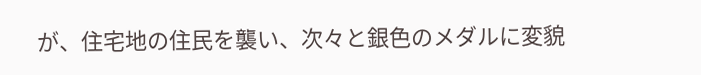が、住宅地の住民を襲い、次々と銀色のメダルに変貌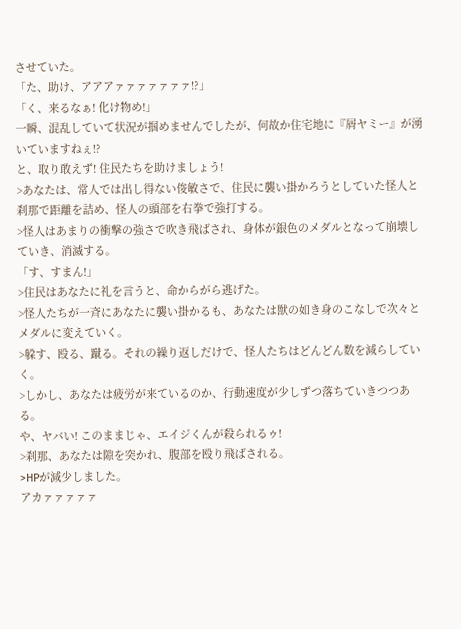させていた。
「た、助け、アアアァァァァァァァ!?」
「く、来るなぁ! 化け物め!」
一瞬、混乱していて状況が掴めませんでしたが、何故か住宅地に『屑ヤミー』が湧いていますねぇ!?
と、取り敢えず! 住民たちを助けましょう!
>あなたは、常人では出し得ない俊敏さで、住民に襲い掛かろうとしていた怪人と刹那で距離を詰め、怪人の頭部を右拳で強打する。
>怪人はあまりの衝撃の強さで吹き飛ばされ、身体が銀色のメダルとなって崩壊していき、消滅する。
「す、すまん!」
>住民はあなたに礼を言うと、命からがら逃げた。
>怪人たちが一斉にあなたに襲い掛かるも、あなたは獣の如き身のこなしで次々とメダルに変えていく。
>躱す、殴る、蹴る。それの繰り返しだけで、怪人たちはどんどん数を減らしていく。
>しかし、あなたは疲労が来ているのか、行動速度が少しずつ落ちていきつつある。
や、ヤバい! このままじゃ、エイジくんが殺られるゥ!
>刹那、あなたは隙を突かれ、腹部を殴り飛ばされる。
>HPが減少しました。
アカァァァァァ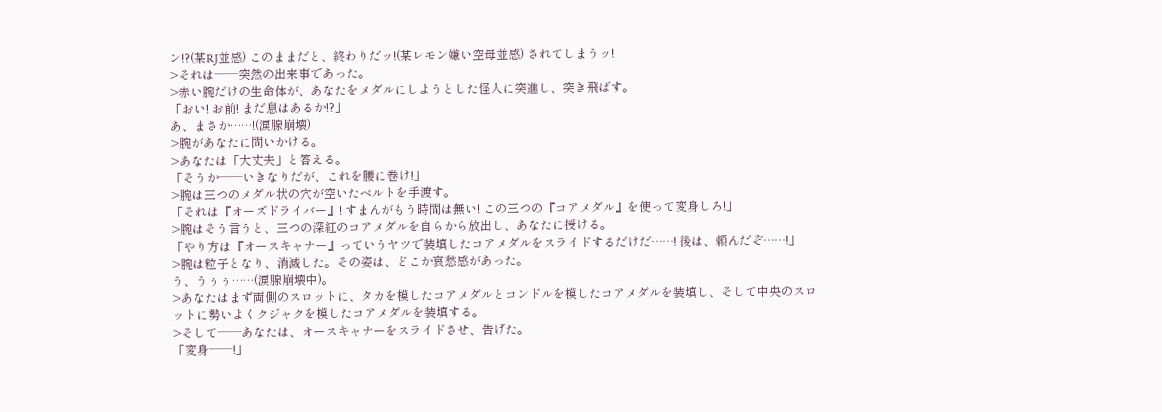ン!?(某RJ並感) このままだと、終わりだッ!(某レモン嫌い空母並感) されてしまうッ!
>それは──突然の出来事であった。
>赤い腕だけの生命体が、あなたをメダルにしようとした怪人に突進し、突き飛ばす。
「おい! お前! まだ息はあるか!?」
あ、まさか……!(涙腺崩壊)
>腕があなたに問いかける。
>あなたは「大丈夫」と答える。
「そうか──いきなりだが、これを腰に巻け!」
>腕は三つのメダル状の穴が空いたベルトを手渡す。
「それは『オーズドライバー』! すまんがもう時間は無い! この三つの『コアメダル』を使って変身しろ!」
>腕はそう言うと、三つの深紅のコアメダルを自らから放出し、あなたに授ける。
「やり方は『オースキャナー』っていうヤツで装填したコアメダルをスライドするだけだ……! 後は、頼んだぞ……!」
>腕は粒子となり、消滅した。その姿は、どこか哀愁感があった。
う、うぅぅ……(涙腺崩壊中)。
>あなたはまず両側のスロットに、タカを模したコアメダルとコンドルを模したコアメダルを装填し、そして中央のスロットに勢いよくクジャクを模したコアメダルを装填する。
>そして──あなたは、オースキャナーをスライドさせ、告げた。
「変身──!」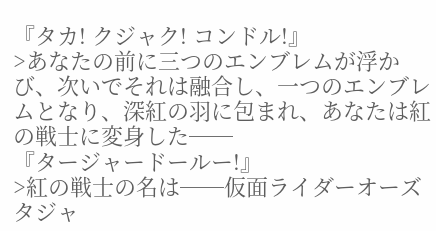『タカ! クジャク! コンドル!』
>あなたの前に三つのエンブレムが浮かび、次いでそれは融合し、一つのエンブレムとなり、深紅の羽に包まれ、あなたは紅の戦士に変身した──
『タージャードールー!』
>紅の戦士の名は──仮面ライダーオーズ タジャ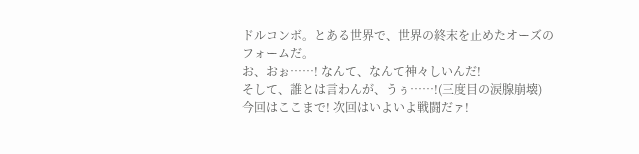ドルコンボ。とある世界で、世界の終末を止めたオーズのフォームだ。
お、おぉ……! なんて、なんて神々しいんだ!
そして、誰とは言わんが、うぅ……!(三度目の涙腺崩壊)
今回はここまで! 次回はいよいよ戦闘だァ!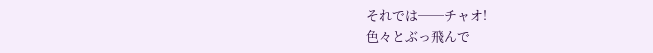それでは──チャオ!
色々とぶっ飛んで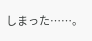しまった……。